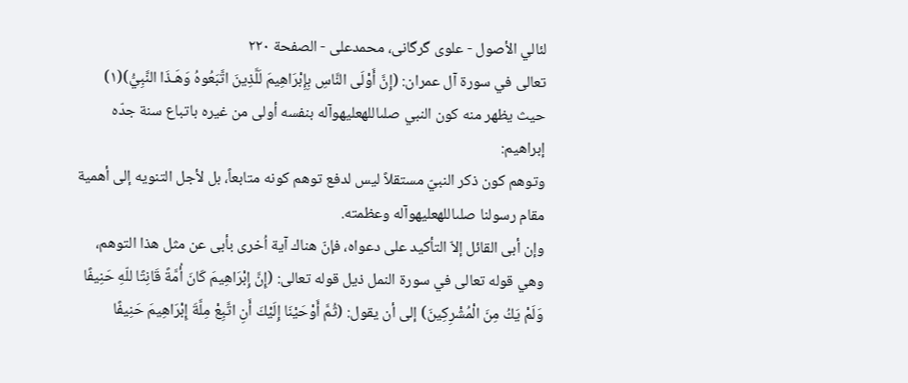لئالي الأصول - علوی گرگانی، محمدعلی - الصفحة ٢٢٠
تعالى في سورة آل عمران: (إِنَّ أَوْلَى النَّاسِ بِإِبْرَاهِيمَ لَلَّذِينَ اتَّبَعُوهُ وَهَـذَا النَّبِيُّ)(١) حيث يظهر منه كون النبي صلىاللهعليهوآله بنفسه أولى من غيره باتباع سنة جدّه إبراهيم:
وتوهم كون ذكر النبيّ مستقلاً ليس لدفع توهم كونه متابعاً، بل لأجل التنويه إلى أهمية مقام رسولنا صلىاللهعليهوآله وعظمته.
وإن أبى القائل إلاّ التأكيد على دعواه، فإنّ هناك آية اُخرى بأبى عن مثل هذا التوهم، وهي قوله تعالى في سورة النمل ذيل قوله تعالى: (إِنَّ إِبْرَاهِيمَ كَانَ أُمَّةً قَانِتًا للّهِ حَنِيفًا وَلَمْ يَكُ مِنَ الْمُشْرِكِينَ) إلى أن يقول: (ثُمَّ أَوْحَيْنَا إِلَيْكَ أَنِ اتَّبِعْ مِلَّةَ إِبْرَاهِيمَ حَنِيفًا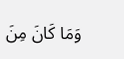وَمَا كَانَ مِنَ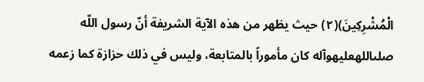الْمُشْرِكِينَ)(٢) حيث يظهر من هذه الآية الشريفة أنّ رسول اللّه صلىاللهعليهوآله كان مأموراً بالمتابعة، وليس في ذلك حزازة كما زعمه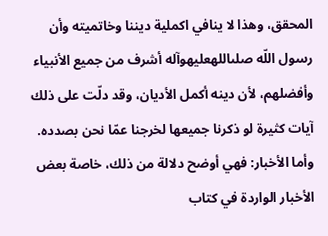المحقق، وهذا لا ينافي اكملية ديننا وخاتميته وأن رسول اللّه صلىاللهعليهوآله أشرف من جميع الأنبياء وأفضلهم، لأن دينه أكمل الأديان، وقد دلّت على ذلك آيات كثيرة لو ذكرنا جميعها لخرجنا عمّا نحن بصدده.
وأما الأخبار: فهي أوضح دلالة من ذلك، خاصة بعض الأخبار الواردة في كتاب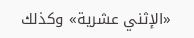«الإثني عشرية» وكذلك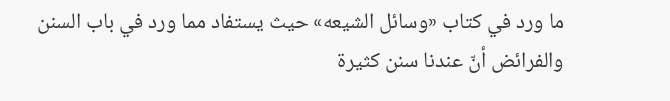ما ورد في كتاب «وسائل الشيعه» حيث يستفاد مما ورد في باب السنن والفرائض أنّ عندنا سنن كثيرة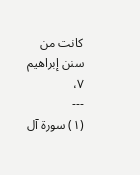كانت من سنن إبراهيم ٧،
---
(١) سورة آل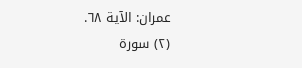عمران: الآية ٦٨.
(٢) سورة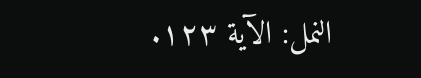النمل: الآية ١٢٣.